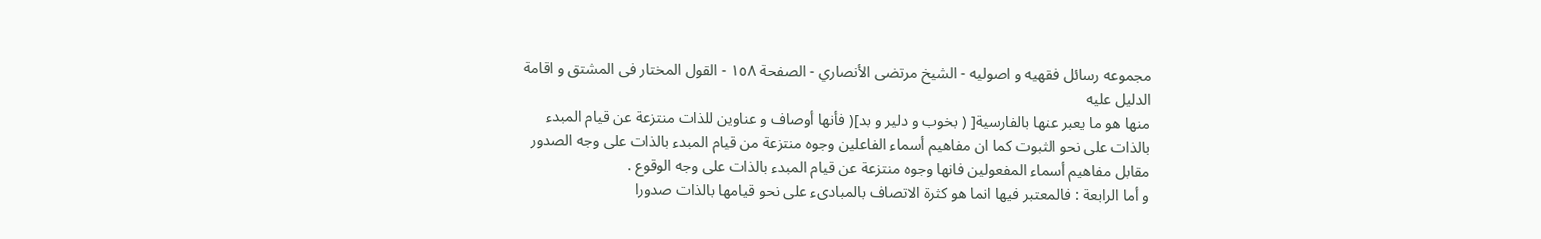مجموعه رسائل فقهيه و اصوليه - الشيخ مرتضى الأنصاري - الصفحة ١٥٨ - القول المختار فى المشتق و اقامة الدليل عليه
منها هو ما يعبر عنها بالفارسية[ ( بخوب و دلير و بد]( فأنها أوصاف و عناوين للذات منتزعة عن قيام المبدء بالذات على نحو الثبوت كما ان مفاهيم أسماء الفاعلين وجوه منتزعة من قيام المبدء بالذات على وجه الصدور مقابل مفاهيم أسماء المفعولين فانها وجوه منتزعة عن قيام المبدء بالذات على وجه الوقوع .
و أما الرابعة : فالمعتبر فيها انما هو كثرة الاتصاف بالمبادىء على نحو قيامها بالذات صدورا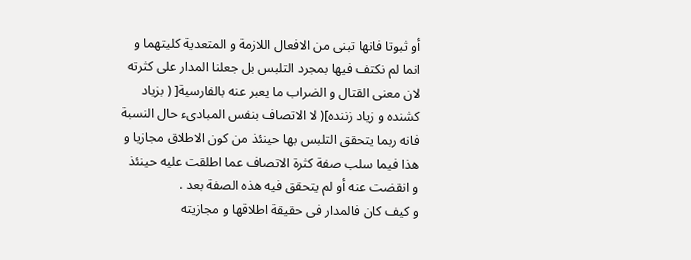أو ثبوتا فانها تبنى من الافعال اللازمة و المتعدية كليتهما و انما لم نكتف فيها بمجرد التلبس بل جعلنا المدار على كثرته لان معنى القتال و الضراب ما يعبر عنه بالفارسية[ ( بزياد كشنده و زياد زننده]( لا الاتصاف بنفس المبادىء حال النسبة فانه ربما يتحقق التلبس بها حينئذ من كون الاطلاق مجازيا و هذا فيما سلب صفة كثرة الاتصاف عما اطلقت عليه حينئذ و انقضت عنه أو لم يتحقق فيه هذه الصفة بعد .
و كيف كان فالمدار فى حقيقة اطلاقها و مجازيته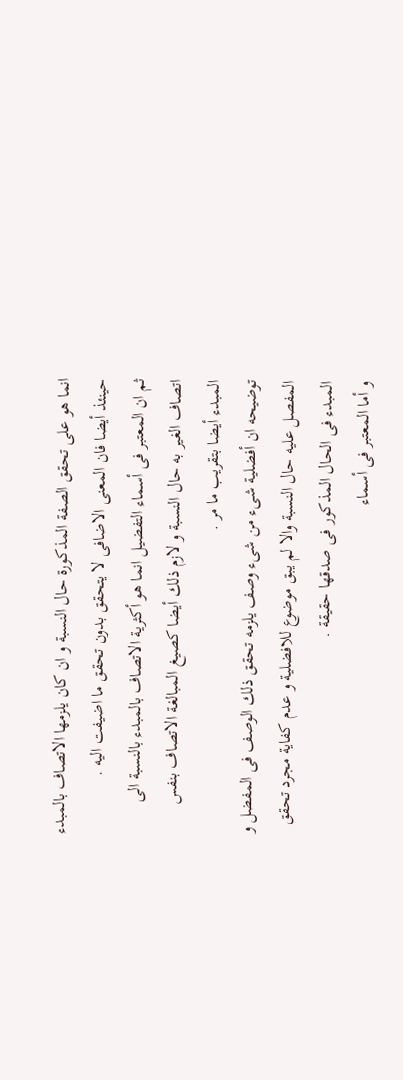انما هو على تحقق الصفة المذكورة حال النسبة و ان كان يلزمها الاتصاف بالمبدء حينئذ أيضا فان المعنى الاضافى لا يتحقق بدون تحقق ما اضيفت اليه .
ثم ان المعتبر فى أسماء التفضيل انما هو أكثرية الاتصاف بالمبدء بالنسبة الى اتصاف الغير به حال النسبة و لازم ذلك أيضا كصيغ المبالغة الاتصاف بنفس المبدء أيضا بتقريب ما مر .
توضيحه ان أفضلية شىء من شىء وصف يلزمه تحقق ذلك الوصف فى المفضل و المفصل عليه حال النسبة والا لم يبق موضوع للافضلية و عدم كفاية مجرد تحقق المبدء فى الحال المذكور فى صدقها حقيقة .
و أما المعتبر فى أسماء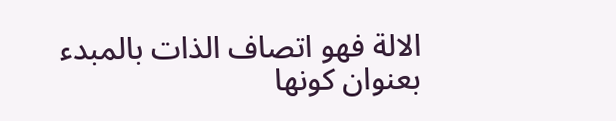الالة فهو اتصاف الذات بالمبدء بعنوان كونها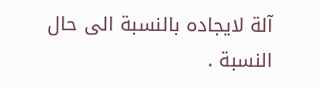آلة لايجاده بالنسبة الى حال النسبة .